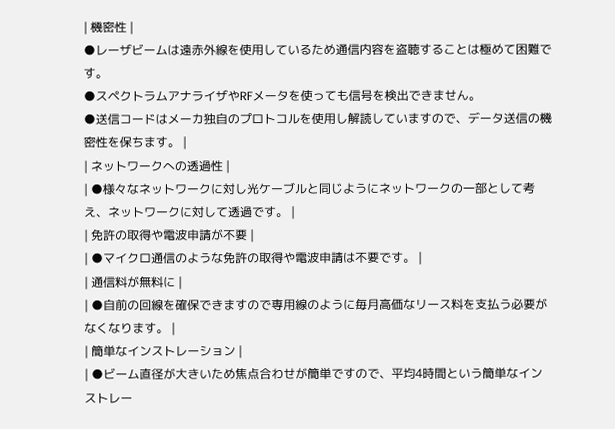| 機密性 |
●レーザビームは遠赤外線を使用しているため通信内容を盗聴することは極めて困難です。
●スペクトラムアナライザやRFメータを使っても信号を検出できません。
●送信コードはメーカ独自のプロトコルを使用し解読していますので、データ送信の機密性を保ちます。 |
| ネットワークへの透過性 |
| ●様々なネットワークに対し光ケーブルと同じようにネットワークの一部として考え、ネットワークに対して透過です。 |
| 免許の取得や電波申請が不要 |
| ●マイクロ通信のような免許の取得や電波申請は不要です。 |
| 通信料が無料に |
| ●自前の回線を確保できますので専用線のように毎月高価なリース料を支払う必要がなくなります。 |
| 簡単なインストレーション |
| ●ビーム直径が大きいため焦点合わせが簡単ですので、平均4時間という簡単なインストレー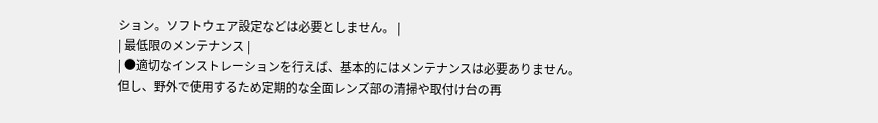ション。ソフトウェア設定などは必要としません。 |
| 最低限のメンテナンス |
| ●適切なインストレーションを行えば、基本的にはメンテナンスは必要ありません。但し、野外で使用するため定期的な全面レンズ部の清掃や取付け台の再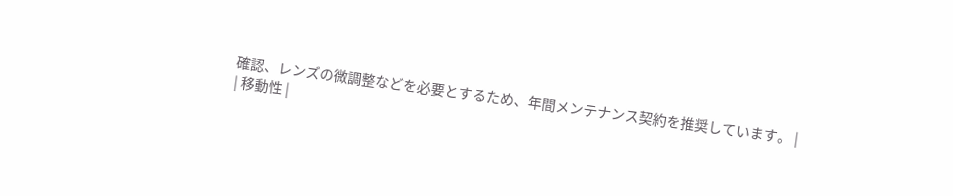確認、レンズの微調整などを必要とするため、年間メンテナンス契約を推奨しています。 |
| 移動性 |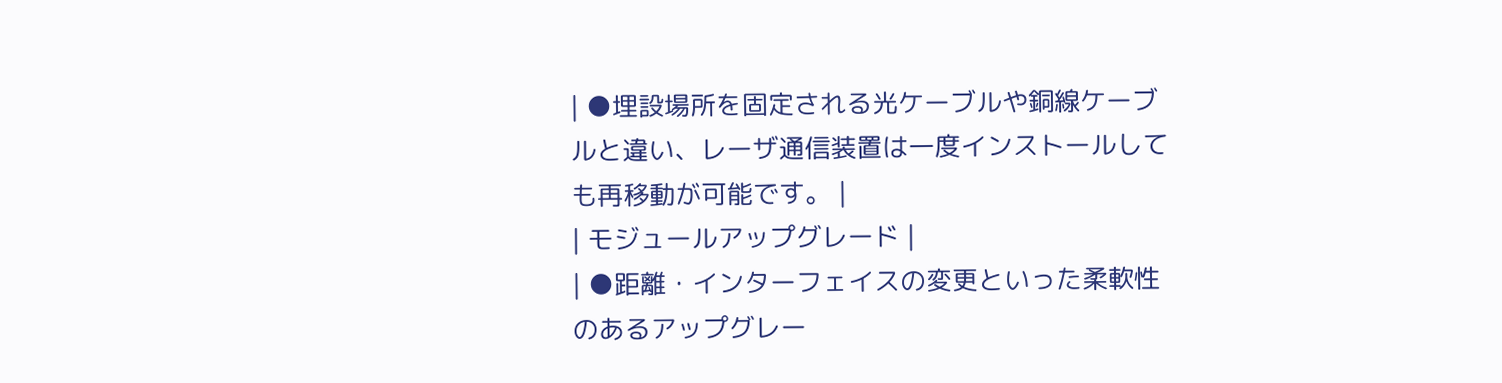| ●埋設場所を固定される光ケーブルや銅線ケーブルと違い、レーザ通信装置は一度インストールしても再移動が可能です。 |
| モジュールアップグレード |
| ●距離・インターフェイスの変更といった柔軟性のあるアップグレー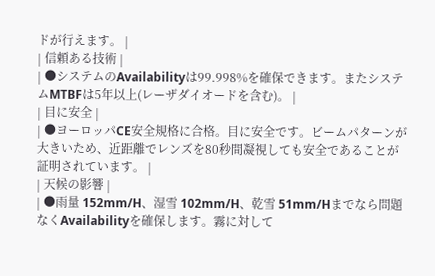ドが行えます。 |
| 信頼ある技術 |
| ●システムのAvailabilityは99.998%を確保できます。またシステムMTBFは5年以上(レーザダイオードを含む)。 |
| 目に安全 |
| ●ヨーロッパCE安全規格に合格。目に安全です。ビームパターンが大きいため、近距離でレンズを80秒間凝視しても安全であることが証明されています。 |
| 天候の影響 |
| ●雨量 152mm/H、湿雪 102mm/H、乾雪 51mm/Hまでなら問題なくAvailabilityを確保します。霧に対して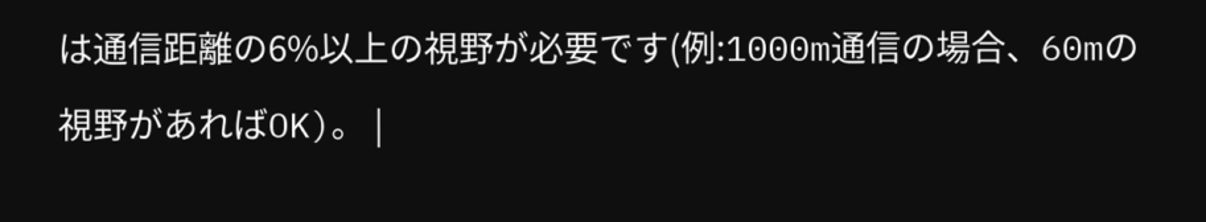は通信距離の6%以上の視野が必要です(例:1000m通信の場合、60mの視野があればOK)。 |